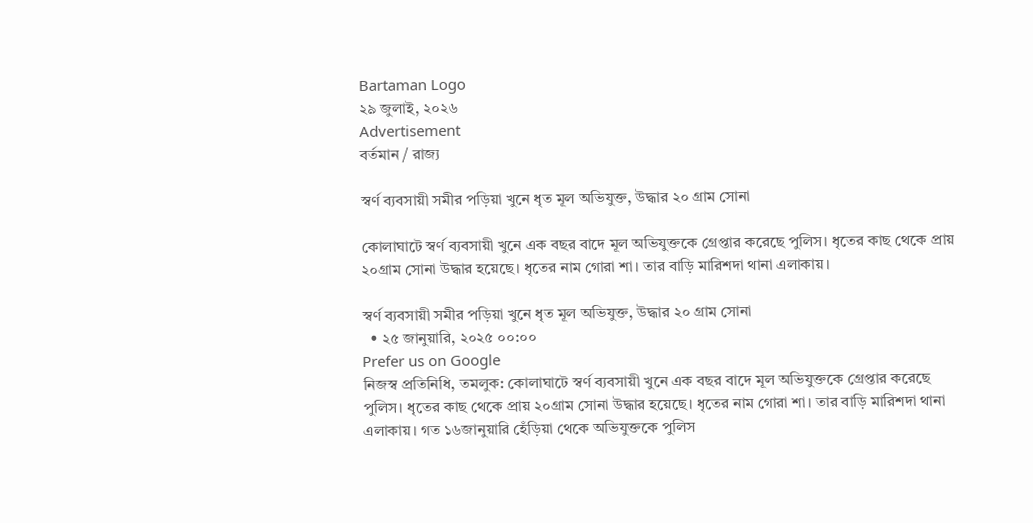Bartaman Logo
২৯ জুলাই, ২০২৬
Advertisement
বর্তমান / রাজ্য

স্বর্ণ ব্যবসায়ী সমীর পড়িয়া খুনে ধৃত মূল অভিযুক্ত, উদ্ধার ২০ গ্রাম সোনা

কোলাঘাটে স্বর্ণ ব্যবসায়ী খুনে এক বছর বাদে মূল অভিযুক্তকে গ্রেপ্তার করেছে পুলিস। ধৃতের কাছ থেকে প্রায় ২০গ্রাম সোনা উদ্ধার হয়েছে। ধৃতের নাম গোরা শা। তার বাড়ি মারিশদা থানা এলাকায়।

স্বর্ণ ব্যবসায়ী সমীর পড়িয়া খুনে ধৃত মূল অভিযুক্ত, উদ্ধার ২০ গ্রাম সোনা
  • ২৫ জানুয়ারি, ২০২৫ ০০:০০
Prefer us on Google
নিজস্ব প্রতিনিধি, তমলুক: কোলাঘাটে স্বর্ণ ব্যবসায়ী খুনে এক বছর বাদে মূল অভিযুক্তকে গ্রেপ্তার করেছে পুলিস। ধৃতের কাছ থেকে প্রায় ২০গ্রাম সোনা উদ্ধার হয়েছে। ধৃতের নাম গোরা শা। তার বাড়ি মারিশদা থানা এলাকায়। গত ১৬জানুয়ারি হেঁড়িয়া থেকে অভিযুক্তকে পুলিস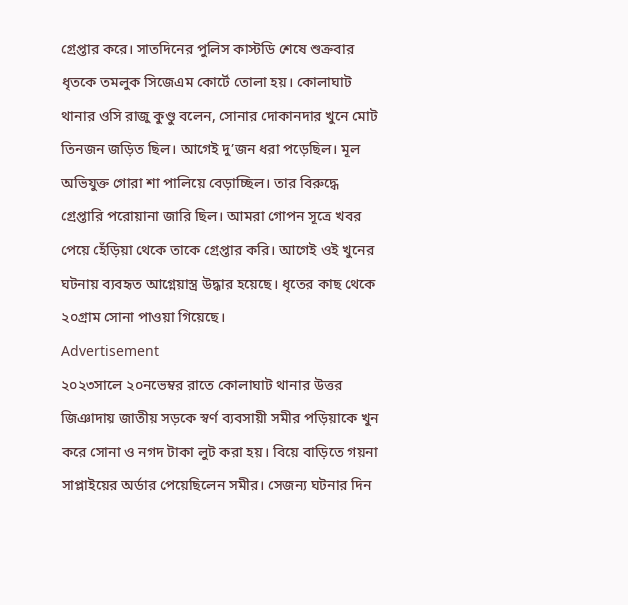গ্রেপ্তার করে। সাতদিনের পুলিস কাস্টডি শেষে শুক্রবার ধৃতকে তমলুক সিজেএম কোর্টে তোলা হয়। কোলাঘাট থানার ওসি রাজু কুণ্ডু বলেন, সোনার দোকানদার খুনে মোট তিনজন জড়িত ছিল। আগেই দু’জন ধরা পড়েছিল। মূল অভিযুক্ত গোরা শা পালিয়ে বেড়াচ্ছিল। তার বিরুদ্ধে গ্রেপ্তারি পরোয়ানা জারি ছিল। আমরা গোপন সূত্রে খবর পেয়ে হেঁড়িয়া থেকে তাকে গ্রেপ্তার করি। আগেই ওই খুনের ঘটনায় ব্যবহৃত আগ্নেয়াস্ত্র উদ্ধার হয়েছে। ধৃতের কাছ থেকে ২০গ্রাম সোনা পাওয়া গিয়েছে।
Advertisement
২০২৩সালে ২০নভেম্বর রাতে কোলাঘাট থানার উত্তর জিঞাদায় জাতীয় সড়কে স্বর্ণ ব্যবসায়ী সমীর পড়িয়াকে খুন করে সোনা ও নগদ টাকা লুট করা হয়। বিয়ে বাড়িতে গয়না সাপ্লাইয়ের অর্ডার পেয়েছিলেন সমীর। সেজন্য ঘটনার দিন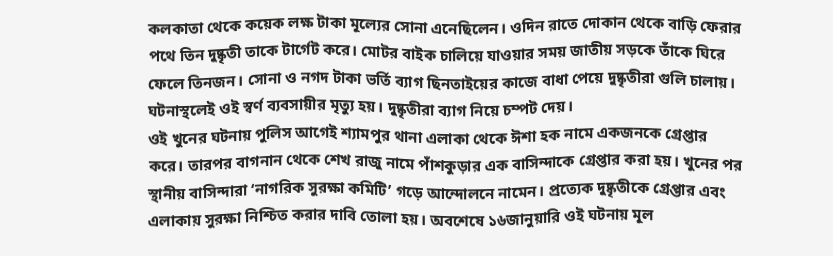কলকাতা থেকে কয়েক লক্ষ টাকা মূল্যের সোনা এনেছিলেন। ওদিন রাতে দোকান থেকে বাড়ি ফেরার পথে তিন দুষ্কৃতী তাকে টার্গেট করে। মোটর বাইক চালিয়ে যাওয়ার সময় জাতীয় সড়কে তাঁকে ঘিরে ফেলে তিনজন। সোনা ও নগদ টাকা ভর্তি ব্যাগ ছিনতাইয়ের কাজে বাধা পেয়ে দুষ্কৃতীরা গুলি চালায়। ঘটনাস্থলেই ওই স্বর্ণ ব্যবসায়ীর মৃত্যু হয়। দুষ্কৃতীরা ব্যাগ নিয়ে চম্পট দেয়।
ওই খুনের ঘটনায় পুলিস আগেই শ্যামপুর থানা এলাকা থেকে ঈশা হক নামে একজনকে গ্রেপ্তার করে। তারপর বাগনান থেকে শেখ রাজু নামে পাঁশকুড়ার এক বাসিন্দাকে গ্রেপ্তার করা হয়। খুনের পর স্থানীয় বাসিন্দারা ‘নাগরিক সুরক্ষা কমিটি’ গড়ে আন্দোলনে নামেন। প্রত্যেক দুষ্কৃতীকে গ্রেপ্তার এবং এলাকায় সুরক্ষা নিশ্চিত করার দাবি তোলা হয়। অবশেষে ১৬জানুয়ারি ওই ঘটনায় মূল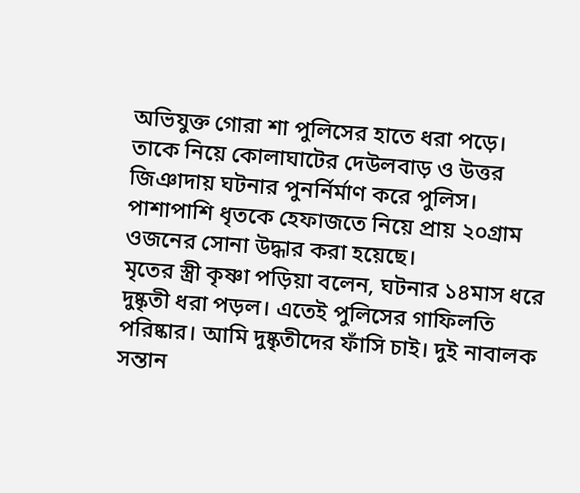অভিযুক্ত গোরা শা পুলিসের হাতে ধরা পড়ে। তাকে নিয়ে কোলাঘাটের দেউলবাড় ও উত্তর জিঞাদায় ঘটনার পুনর্নির্মাণ করে পুলিস। পাশাপাশি ধৃতকে হেফাজতে নিয়ে প্রায় ২০গ্রাম ওজনের সোনা উদ্ধার করা হয়েছে।
মৃতের স্ত্রী কৃষ্ণা পড়িয়া বলেন, ঘটনার ১৪মাস ধরে দুষ্কৃতী ধরা পড়ল। এতেই পুলিসের গাফিলতি পরিষ্কার। আমি দুষ্কৃতীদের ফাঁসি চাই। দুই নাবালক সন্তান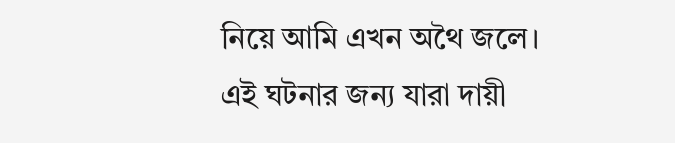নিয়ে আমি এখন অথৈ জলে। এই ঘটনার জন্য যারা দায়ী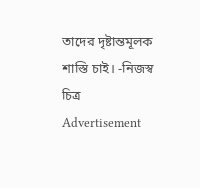তাদের দৃষ্টান্তমূলক শাস্তি চাই। -নিজস্ব চিত্র
Advertisement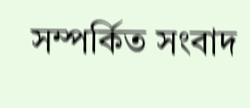সম্পর্কিত সংবাদ